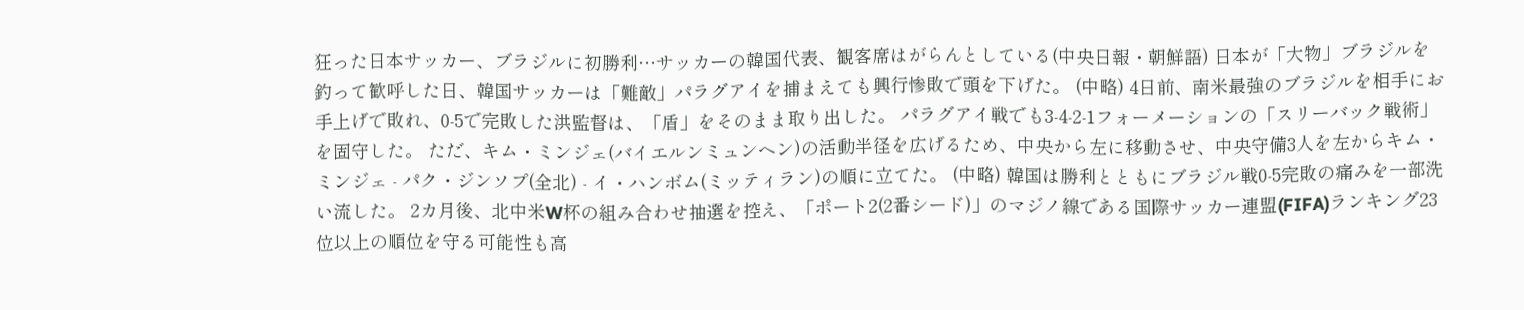狂った日本サッカー、ブラジルに初勝利…サッカーの韓国代表、観客席はがらんとしている(中央日報・朝鮮語) 日本が「大物」ブラジルを釣って歓呼した日、韓国サッカーは「難敵」パラグアイを捕まえても興行惨敗で頭を下げた。 (中略) 4日前、南米最強のブラジルを相手にお手上げで敗れ、0-5で完敗した洪監督は、「盾」をそのまま取り出した。 パラグアイ戦でも3-4-2-1フォーメーションの「スリーバック戦術」を固守した。 ただ、キム・ミンジェ(バイエルンミュンヘン)の活動半径を広げるため、中央から左に移動させ、中央守備3人を左からキム・ミンジェ - パク・ジンソプ(全北) - イ・ハンボム(ミッティラン)の順に立てた。 (中略) 韓国は勝利とともにブラジル戦0-5完敗の痛みを一部洗い流した。 2カ月後、北中米W杯の組み合わせ抽選を控え、「ポート2(2番シード)」のマジノ線である国際サッカー連盟(FIFA)ランキング23位以上の順位を守る可能性も高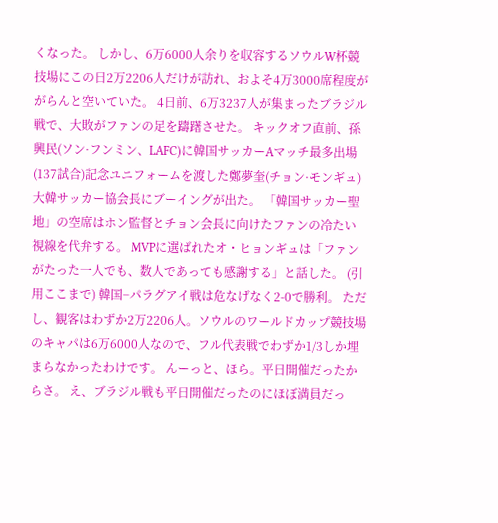くなった。 しかし、6万6000人余りを収容するソウルW杯競技場にこの日2万2206人だけが訪れ、およそ4万3000席程度ががらんと空いていた。 4日前、6万3237人が集まったブラジル戦で、大敗がファンの足を躊躇させた。 キックオフ直前、孫興民(ソン·フンミン、LAFC)に韓国サッカーAマッチ最多出場(137試合)記念ユニフォームを渡した鄭夢奎(チョン·モンギュ)大韓サッカー協会長にブーイングが出た。 「韓国サッカー聖地」の空席はホン監督とチョン会長に向けたファンの冷たい視線を代弁する。 MVPに選ばれたオ・ヒョンギュは「ファンがたった一人でも、数人であっても感謝する」と話した。 (引用ここまで) 韓国−パラグアイ戦は危なげなく2-0で勝利。 ただし、観客はわずか2万2206人。ソウルのワールドカップ競技場のキャパは6万6000人なので、フル代表戦でわずか1/3しか埋まらなかったわけです。 んーっと、ほら。平日開催だったからさ。 え、ブラジル戦も平日開催だったのにほぼ満員だっ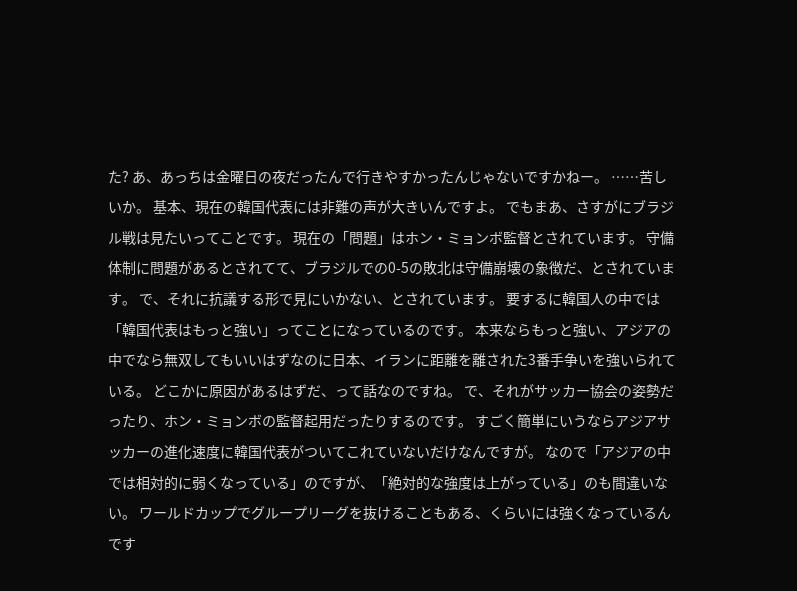た? あ、あっちは金曜日の夜だったんで行きやすかったんじゃないですかねー。 ……苦しいか。 基本、現在の韓国代表には非難の声が大きいんですよ。 でもまあ、さすがにブラジル戦は見たいってことです。 現在の「問題」はホン・ミョンボ監督とされています。 守備体制に問題があるとされてて、ブラジルでの0-5の敗北は守備崩壊の象徴だ、とされています。 で、それに抗議する形で見にいかない、とされています。 要するに韓国人の中では「韓国代表はもっと強い」ってことになっているのです。 本来ならもっと強い、アジアの中でなら無双してもいいはずなのに日本、イランに距離を離された3番手争いを強いられている。 どこかに原因があるはずだ、って話なのですね。 で、それがサッカー協会の姿勢だったり、ホン・ミョンボの監督起用だったりするのです。 すごく簡単にいうならアジアサッカーの進化速度に韓国代表がついてこれていないだけなんですが。 なので「アジアの中では相対的に弱くなっている」のですが、「絶対的な強度は上がっている」のも間違いない。 ワールドカップでグループリーグを抜けることもある、くらいには強くなっているんです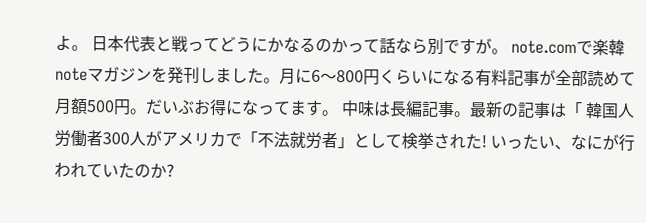よ。 日本代表と戦ってどうにかなるのかって話なら別ですが。 note.comで楽韓noteマガジンを発刊しました。月に6〜800円くらいになる有料記事が全部読めて月額500円。だいぶお得になってます。 中味は長編記事。最新の記事は「 韓国人労働者300人がアメリカで「不法就労者」として検挙された! いったい、なにが行われていたのか?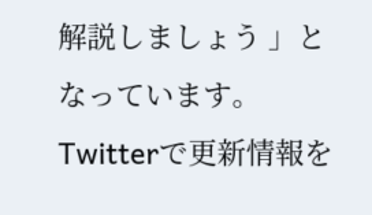解説しましょう 」となっています。 Twitterで更新情報を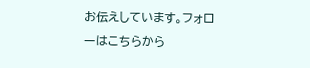お伝えしています。フォローはこちらから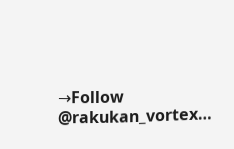→Follow @rakukan_vortex…